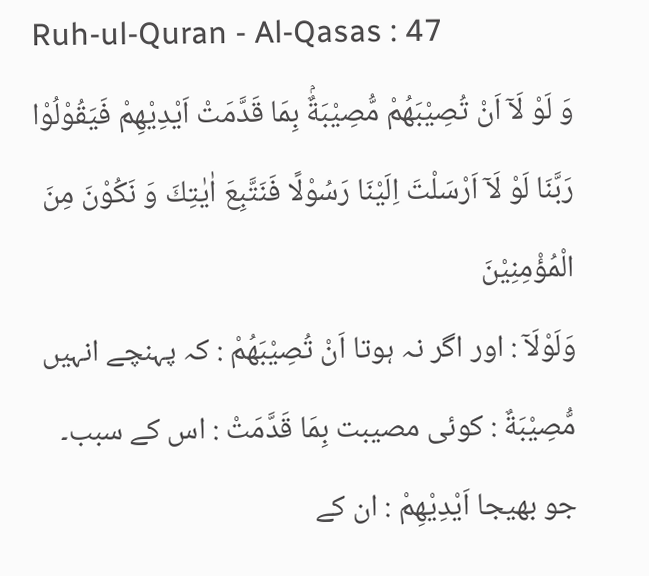Ruh-ul-Quran - Al-Qasas : 47
وَ لَوْ لَاۤ اَنْ تُصِیْبَهُمْ مُّصِیْبَةٌۢ بِمَا قَدَّمَتْ اَیْدِیْهِمْ فَیَقُوْلُوْا رَبَّنَا لَوْ لَاۤ اَرْسَلْتَ اِلَیْنَا رَسُوْلًا فَنَتَّبِعَ اٰیٰتِكَ وَ نَكُوْنَ مِنَ الْمُؤْمِنِیْنَ
وَلَوْلَآ : اور اگر نہ ہوتا اَنْ تُصِيْبَهُمْ : کہ پہنچے انہیں مُّصِيْبَةٌ : کوئی مصیبت بِمَا قَدَّمَتْ : اس کے سبب۔ جو بھیجا اَيْدِيْهِمْ : ان کے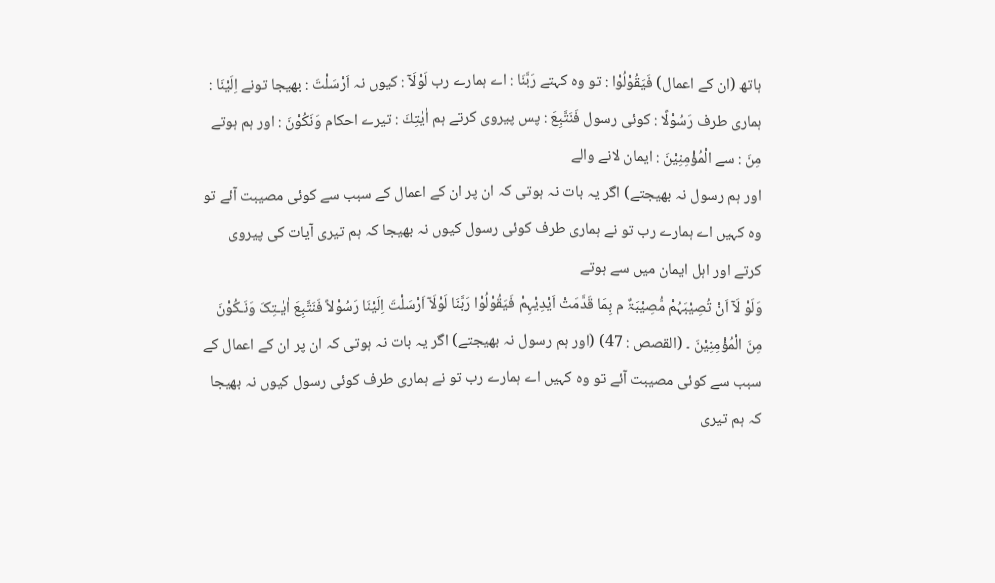ہاتھ (ان کے اعمال) فَيَقُوْلُوْا : تو وہ کہتے رَبَّنَا : اے ہمارے رب لَوْلَآ : کیوں نہ اَرْسَلْتَ : بھیجا تونے اِلَيْنَا : ہماری طرف رَسُوْلًا : کوئی رسول فَنَتَّبِعَ : پس پیروی کرتے ہم اٰيٰتِكَ : تیرے احکام وَنَكُوْنَ : اور ہم ہوتے مِنَ : سے الْمُؤْمِنِيْنَ : ایمان لانے والے
اور ہم رسول نہ بھیجتے) اگر یہ بات نہ ہوتی کہ ان پر ان کے اعمال کے سبب سے کوئی مصیبت آئے تو وہ کہیں اے ہمارے رب تو نے ہماری طرف کوئی رسول کیوں نہ بھیجا کہ ہم تیری آیات کی پیروی کرتے اور اہل ایمان میں سے ہوتے
وَلَوْ لَآ اَنْ تُصِیْبَہُمْ مُّصِیْبَۃٌ م بِمَا قَدَّمَتْ اَیْدِیْہِمْ فَیَقُوْلُوْا رَبَّنَا لَوْلَآ اَرْسَلْتَ اِلَیْنَا رَسُوْلاً فَنَتَّبِعَ اٰیٰـتِکَ وَنَـکُوْنَ مِنَ الْمُؤْمِنِیْنَ ۔ (القصص : 47) (اور ہم رسول نہ بھیجتے) اگر یہ بات نہ ہوتی کہ ان پر ان کے اعمال کے سبب سے کوئی مصیبت آئے تو وہ کہیں اے ہمارے رب تو نے ہماری طرف کوئی رسول کیوں نہ بھیجا کہ ہم تیری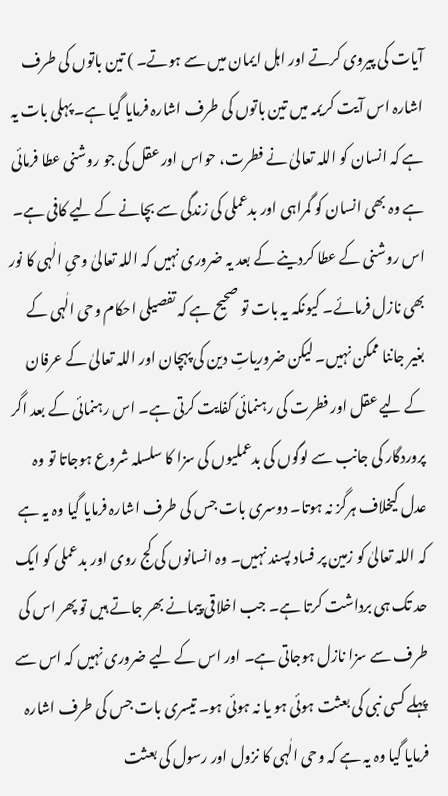آیات کی پیروی کرتے اور اہل ایمان میں سے ہوتے۔ ) تین باتوں کی طرف اشارہ اس آیت کریمہ میں تین باتوں کی طرف اشارہ فرمایا گیا ہے۔ پہلی بات یہ ہے کہ انسان کو اللہ تعالیٰ نے فطرت، حواس اور عقل کی جو روشنی عطا فرمائی ہے وہ بھی انسان کو گمراہی اور بدعملی کی زندگی سے بچانے کے لیے کافی ہے۔ اس روشنی کے عطا کردینے کے بعد یہ ضروری نہیں کہ اللہ تعالیٰ وحیِ الٰہی کا نور بھی نازل فرمائے۔ کیونکہ یہ بات تو صحیح ہے کہ تفصیلی احکام وحی الٰہی کے بغیر جاننا ممکن نہیں۔ لیکن ضروریاتِ دین کی پہچان اور اللہ تعالیٰ کے عرفان کے لیے عقل اور فطرت کی رہنمائی کفایت کرتی ہے۔ اس رہنمائی کے بعد اگر پروردگار کی جانب سے لوگوں کی بدعملیوں کی سزا کا سلسلہ شروع ہوجاتا تو وہ عدل کیخلاف ہرگز نہ ہوتا۔ دوسری بات جس کی طرف اشارہ فرمایا گیا وہ یہ ہے کہ اللہ تعالیٰ کو زمین پر فساد پسند نہیں۔ وہ انسانوں کی کج روی اور بدعملی کو ایک حد تک ہی برداشت کرتا ہے۔ جب اخلاقی پیمانے بھر جاتے ہیں تو پھر اس کی طرف سے سزا نازل ہوجاتی ہے۔ اور اس کے لیے ضروری نہیں کہ اس سے پہلے کسی نبی کی بعثت ہوئی ہو یا نہ ہوئی ہو۔ تیسری بات جس کی طرف اشارہ فرمایا گیا وہ یہ ہے کہ وحی الٰہی کا نزول اور رسول کی بعثت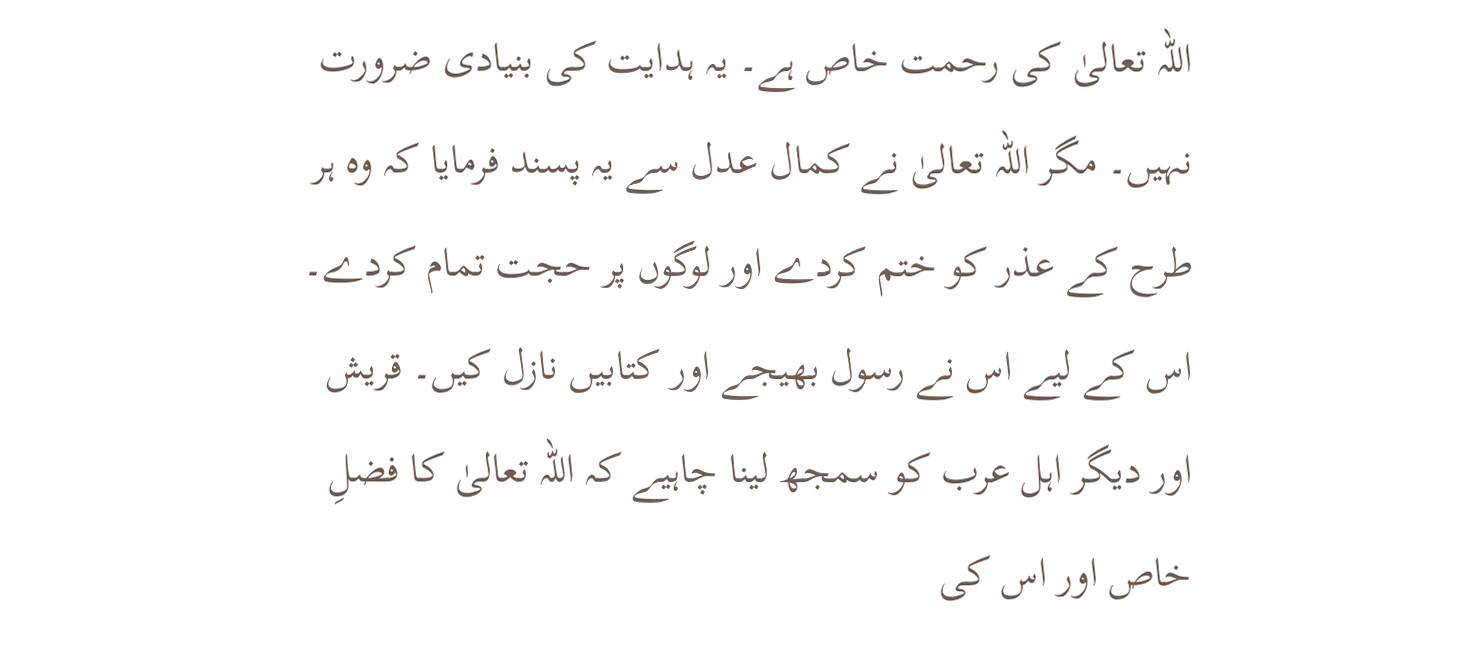اللہ تعالیٰ کی رحمت خاص ہے۔ یہ ہدایت کی بنیادی ضرورت نہیں۔ مگر اللہ تعالیٰ نے کمال عدل سے یہ پسند فرمایا کہ وہ ہر طرح کے عذر کو ختم کردے اور لوگوں پر حجت تمام کردے۔ اس کے لیے اس نے رسول بھیجے اور کتابیں نازل کیں۔ قریش اور دیگر اہل عرب کو سمجھ لینا چاہیے کہ اللہ تعالیٰ کا فضلِ خاص اور اس کی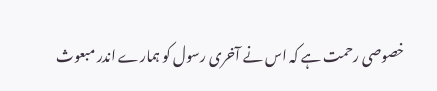خصوصی رحمت ہے کہ اس نے آخری رسول کو ہمارے اندر مبعوث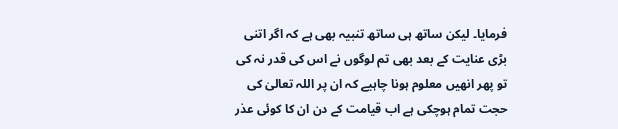فرمایا۔ لیکن ساتھ ہی ساتھ تنبیہ بھی ہے کہ اگر اتنی بڑی عنایت کے بعد بھی تم لوگوں نے اس کی قدر نہ کی تو پھر انھیں معلوم ہونا چاہیے کہ ان پر اللہ تعالیٰ کی حجت تمام ہوچکی ہے اب قیامت کے دن ان کا کوئی عذر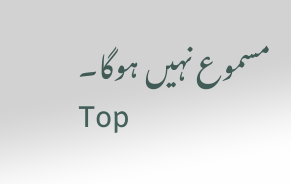مسموع نہیں ہوگا۔
Top